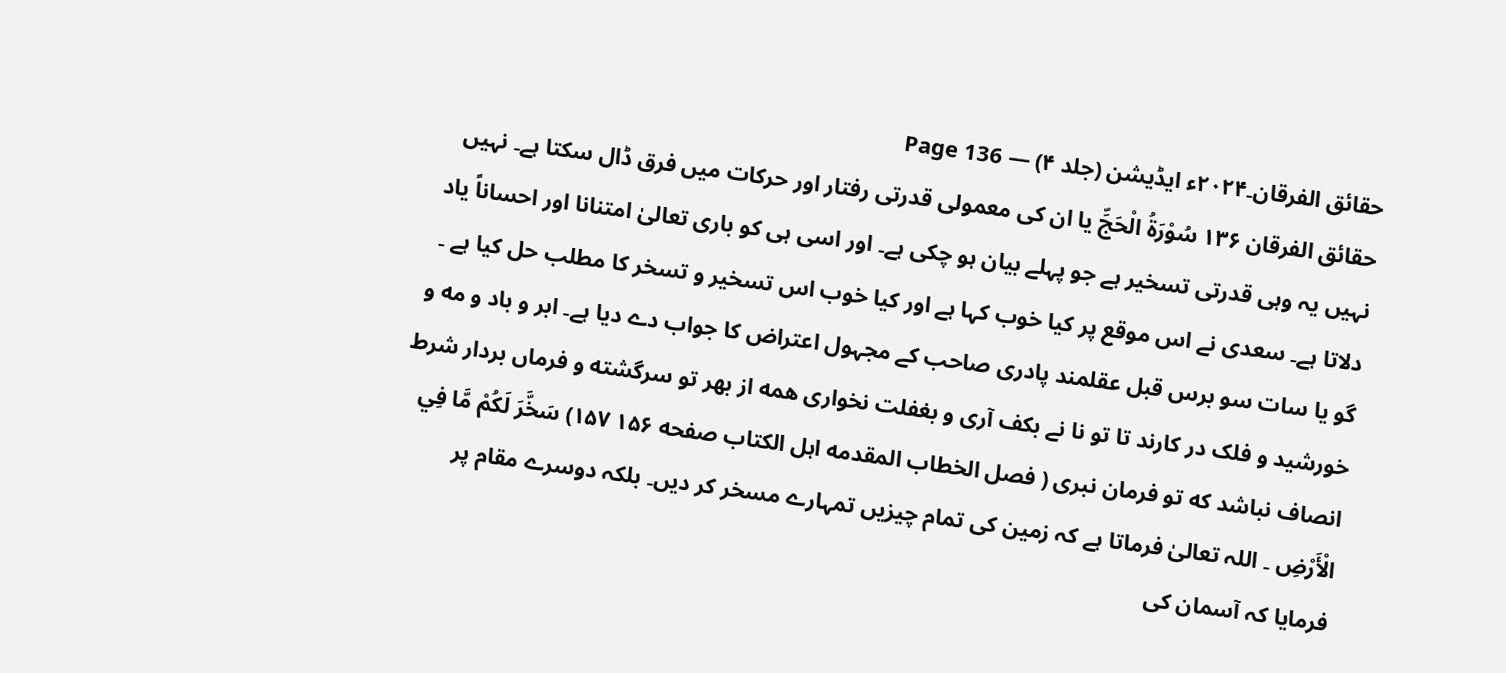حقائق الفرقان۔۲۰۲۴ء ایڈیشن (جلد ۴) — Page 136
حقائق الفرقان ۱۳۶ سُوْرَةُ الْحَجِّ یا ان کی معمولی قدرتی رفتار اور حرکات میں فرق ڈال سکتا ہے۔ نہیں نہیں یہ وہی قدرتی تسخیر ہے جو پہلے بیان ہو چکی ہے۔ اور اسی ہی کو باری تعالیٰ امتنانا اور احساناً یاد دلاتا ہے۔ سعدی نے اس موقع پر کیا خوب کہا ہے اور کیا خوب اس تسخیر و تسخر کا مطلب حل کیا ہے ۔ گو یا سات سو برس قبل عقلمند پادری صاحب کے مجہول اعتراض کا جواب دے دیا ہے۔ ابر و باد و مه و خورشید و فلک در کارند تا تو نا نے بکف آری و بغفلت نخواری همه از بهر تو سرگشته و فرماں بردار شرط انصاف نباشد که تو فرمان نبری ( فصل الخطاب المقدمه اہل الکتاب صفحه ۱۵۶ ۱۵۷) سَخَّرَ لَكُمْ مَّا فِي الْأَرْضِ ۔ اللہ تعالیٰ فرماتا ہے کہ زمین کی تمام چیزیں تمہارے مسخر کر دیں۔ بلکہ دوسرے مقام پر فرمایا کہ آسمان کی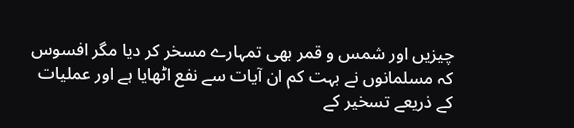چیزیں اور شمس و قمر بھی تمہارے مسخر کر دیا مگر افسوس کہ مسلمانوں نے بہت کم ان آیات سے نفع اٹھایا ہے اور عملیات کے ذریعے تسخیر کے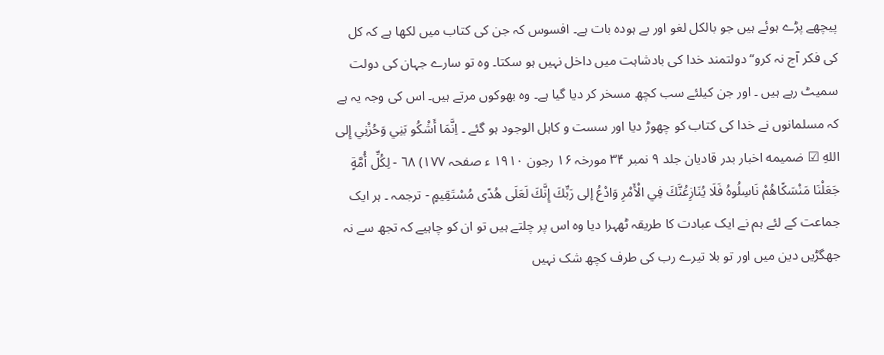پیچھے پڑے ہوئے ہیں جو بالکل لغو اور بے ہودہ بات ہے۔ افسوس کہ جن کی کتاب میں لکھا ہے کہ کل کی فکر آج نہ کرو“ دولتمند خدا کی بادشاہت میں داخل نہیں ہو سکتا۔ وہ تو سارے جہان کی دولت سمیٹ رہے ہیں ۔ اور جن کیلئے سب کچھ مسخر کر دیا گیا ہے۔ وہ بھوکوں مرتے ہیں۔ اس کی وجہ یہ ہے کہ مسلمانوں نے خدا کی کتاب کو چھوڑ دیا اور سست و کاہل الوجود ہو گئے ۔ اِنَّمَا أَشْكُو بَنِي وَحُزْنِي إِلى اللهِ ☑ ضمیمه اخبار بدر قادیان جلد ۹ نمبر ۳۴ مورخہ ۱۶ رجون ۱۹۱۰ ء صفحہ ۱۷۷) ٦٨ - لِكُلِّ أُمَّةٍ جَعَلْنَا مَنْسَكًاهُمْ نَاسِلُوهُ فَلَا يُنَازِعُنَّكَ فِي الْأَمْرِ وَادْعُ إلى رَبِّكَ إِنَّكَ لَعَلَى هُدًى مُسْتَقِيمٍ - ترجمہ ۔ ہر ایک جماعت کے لئے ہم نے ایک عبادت کا طریقہ ٹھہرا دیا وہ اس پر چلتے ہیں تو ان کو چاہیے کہ تجھ سے نہ جھگڑیں دین میں اور تو بلا تیرے رب کی طرف کچھ شک نہیں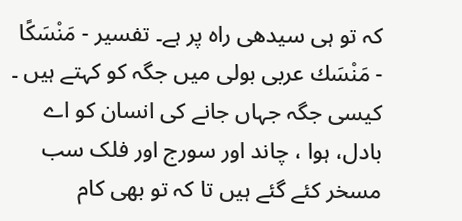کہ تو ہی سیدھی راہ پر ہے۔ تفسیر - مَنْسَكًا - مَنْسَك عربی بولی میں جگہ کو کہتے ہیں ۔ کیسی جگہ جہاں جانے کی انسان کو اے بادل، ہوا ، چاند اور سورج اور فلک سب مسخر کئے گئے ہیں تا کہ تو بھی کام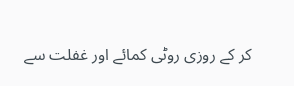کر کے روزی روٹی کمائے اور غفلت سے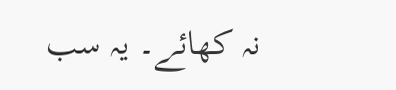نہ کھائے۔ یہ سب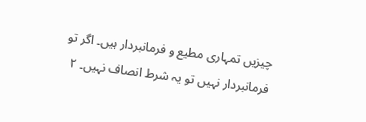چیزیں تمہاری مطیع و فرمانبردار ہیں۔ اگر تو فرمانبردار نہیں تو یہ شرط انصاف نہیں۔ ۲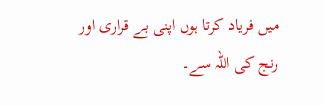میں فریاد کرتا ہوں اپنی بے قراری اور رنج کی اللہ سے۔